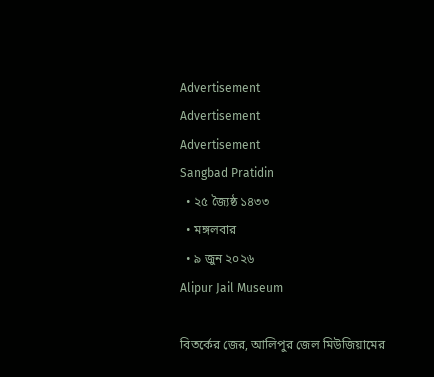Advertisement
Advertisement
Advertisement
Sangbad Pratidin
  • ২৫ জ্যৈষ্ঠ ১৪৩৩
  • মঙ্গলবার
  • ৯ জুন ২০২৬
Alipur Jail Museum

বিতর্কের জের, আলিপুর জেল মিউজিয়ামের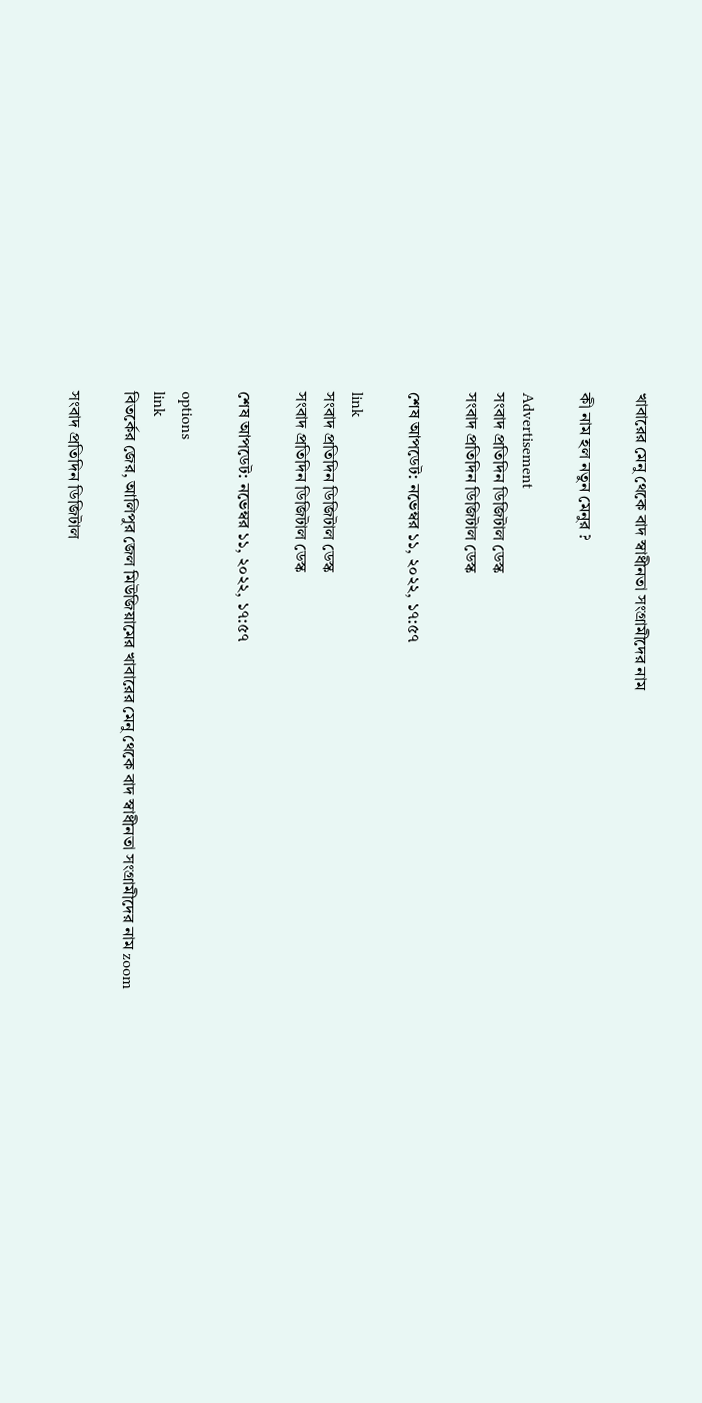খাবারের মেনু থেকে বাদ স্বাধীনতা সংগ্রামীদের নাম

কী নাম হল নতুন মেনুর ?

Advertisement
সংবাদ প্রতিদিন ডিজিটাল ডেস্ক
সংবাদ প্রতিদিন ডিজিটাল ডেস্ক

শেষ আপডেট: নভেম্বর ১১, ২০২২, ১৭:৫৭

link
সংবাদ প্রতিদিন ডিজিটাল ডেস্ক
সংবাদ প্রতিদিন ডিজিটাল ডেস্ক

শেষ আপডেট: নভেম্বর ১১, ২০২২, ১৭:৫৭

options
link
বিতর্কের জের, আলিপুর জেল মিউজিয়ামের খাবারের মেনু থেকে বাদ স্বাধীনতা সংগ্রামীদের নাম zoom

সংবাদ প্রতিদিন ডিজিটাল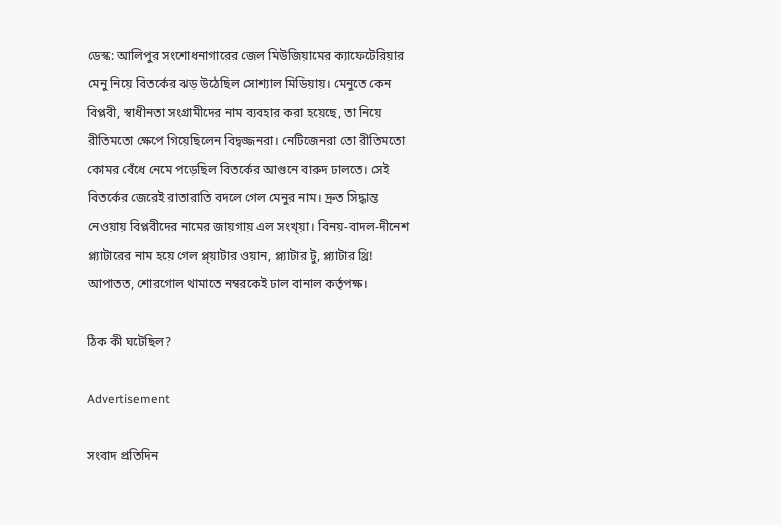ডেস্ক: আলিপুর সংশোধনাগারের জেল মিউজিয়ামের ক্যাফেটেরিয়ার মেনু নিয়ে বিতর্কের ঝড় উঠেছিল সোশ্যাল মিডিয়ায়। মেনুতে কেন বিপ্লবী, স্বাধীনতা সংগ্রামীদের নাম ব্যবহার করা হয়েছে, তা নিয়ে রীতিমতো ক্ষেপে গিয়েছিলেন বিদ্বজ্জনরা। নেটিজেনরা তো রীতিমতো কোমর বেঁধে নেমে পড়েছিল বিতর্কের আগুনে বারুদ ঢালতে। সেই বিতর্কের জেরেই রাতারাতি বদলে গেল মেনুর নাম। দ্রুত সিদ্ধান্ত নেওয়ায় বিপ্লবীদের নামের জায়গায় এল সংখ্য়া। বিনয়-বাদল-দীনেশ প্ল্যাটারের নাম হয়ে গেল প্ল্য়াটার ওয়ান, প্ল্যাটার টু, প্ল্যাটার থ্রি! আপাতত, শোরগোল থামাতে নম্বরকেই ঢাল বানাল কর্তৃপক্ষ।

ঠিক কী ঘটেছিল?

Advertisement

সংবাদ প্রতিদিন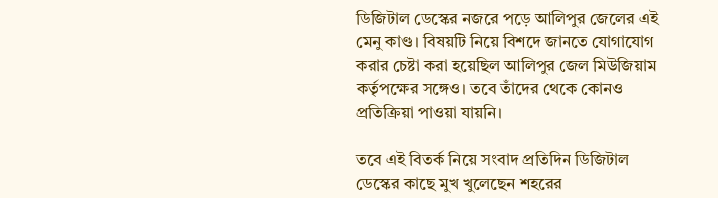ডিজিটাল ডেস্কের নজরে পড়ে আলিপুর জেলের এই মেনু কাণ্ড। বিষয়টি নিয়ে বিশদে জানতে যোগাযোগ করার চেষ্টা করা হয়েছিল আলিপুর জেল মিউজিয়াম কর্তৃপক্ষের সঙ্গেও। তবে তাঁদের থেকে কোনও প্রতিক্রিয়া পাওয়া যায়নি।

তবে এই বিতর্ক নিয়ে সংবাদ প্রতিদিন ডিজিটাল ডেস্কের কাছে মুখ খুলেছেন শহরের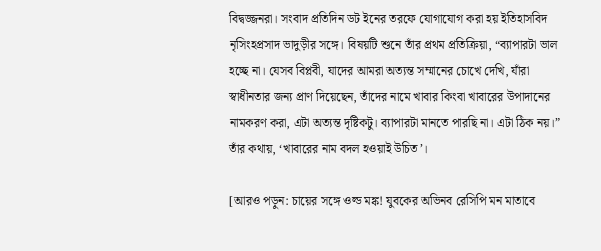বিদ্বজ্জনরা। সংবাদ প্রতিদিন ডট ইনের তরফে যোগাযোগ করা হয় ইতিহাসবিদ নৃসিংহপ্রসাদ ভাদুড়ীর সঙ্গে। বিষয়টি শুনে তাঁর প্রথম প্রতিক্রিয়া, “ব্যাপারটা ভাল হচ্ছে না। যেসব বিপ্লবী, যাদের আমরা অত্যন্ত সম্মানের চোখে দেখি, যাঁরা স্বাধীনতার জন্য প্রাণ দিয়েছেন, তাঁদের নামে খাবার কিংবা খাবারের উপাদানের নামকরণ করা, এটা অত্যন্ত দৃষ্টিকটু। ব্যাপারটা মানতে পারছি না। এটা ঠিক নয়।” তাঁর কথায়, ‘খাবারের নাম বদল হওয়াই উচিত’।

[আরও পড়ুন: চায়ের সঙ্গে ওল্ড মঙ্ক! যুবকের অভিনব রেসিপি মন মাতাবে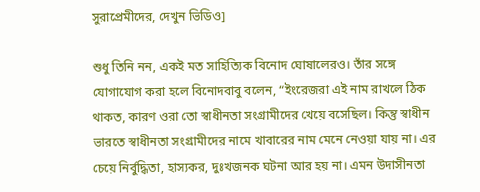সুরাপ্রেমীদের, দেখুন ভিডিও]

শুধু তিনি নন, একই মত সাহিত্যিক বিনোদ ঘোষালেরও। তাঁর সঙ্গে যোগাযোগ করা হলে বিনোদবাবু বলেন, “ইংরেজরা এই নাম রাখলে ঠিক থাকত, কারণ ওরা তো স্বাধীনতা সংগ্রামীদের খেয়ে বসেছিল। কিন্তু স্বাধীন ভারতে স্বাধীনতা সংগ্রামীদের নামে খাবারের নাম মেনে নেওয়া যায় না। এর চেয়ে নির্বুদ্ধিতা, হাস্যকর, দুঃখজনক ঘটনা আর হয় না। এমন উদাসীনতা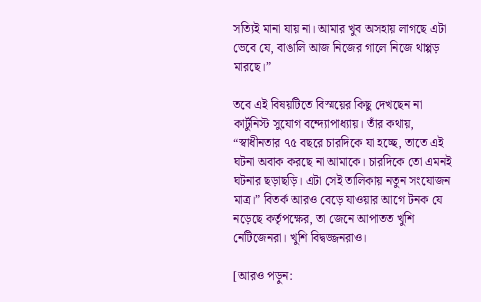সত্যিই মানা যায় না। আমার খুব অসহায় লাগছে এটা ভেবে যে, বাঙালি আজ নিজের গালে নিজে থাপ্পড় মারছে।”

তবে এই বিষয়টিতে বিস্ময়ের কিছু দেখছেন না কার্টুনিস্ট সুযোগ বন্দ্যোপাধ্যায়। তাঁর কথায়, “স্বাধীনতার ৭৫ বছরে চারদিকে যা হচ্ছে, তাতে এই ঘটনা অবাক করছে না আমাকে। চারদিকে তো এমনই ঘটনার ছড়াছড়ি। এটা সেই তালিকায় নতুন সংযোজন মাত্র।” বিতর্ক আরও বেড়ে যাওয়ার আগে টনক যে নড়েছে কর্তৃপক্ষের, তা জেনে আপাতত খুশি নেটিজেনরা। খুশি বিদ্বজ্জনরাও।

[আরও পড়ুন: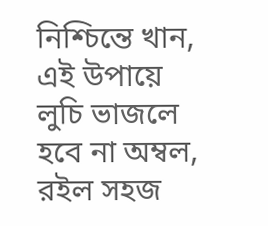নিশ্চিন্তে খান, এই উপায়ে লুচি ভাজলে হবে না অম্বল, রইল সহজ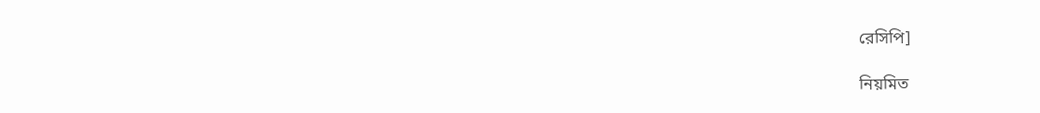রেসিপি]

নিয়মিত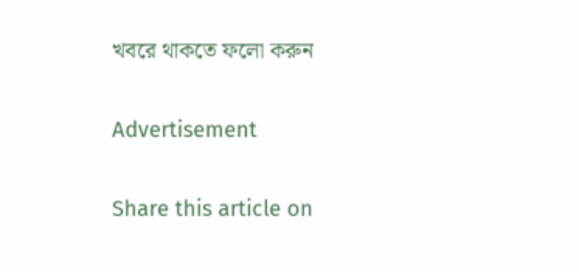খবরে থাকতে ফলো করুন

Advertisement

Share this article on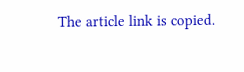The article link is copied.